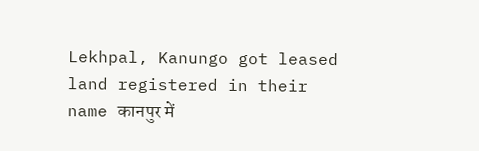Lekhpal, Kanungo got leased land registered in their name कानपुर में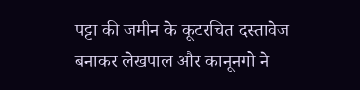पट्टा की जमीन के कूटरचित दस्तावेज बनाकर लेखपाल और कानूनगो ने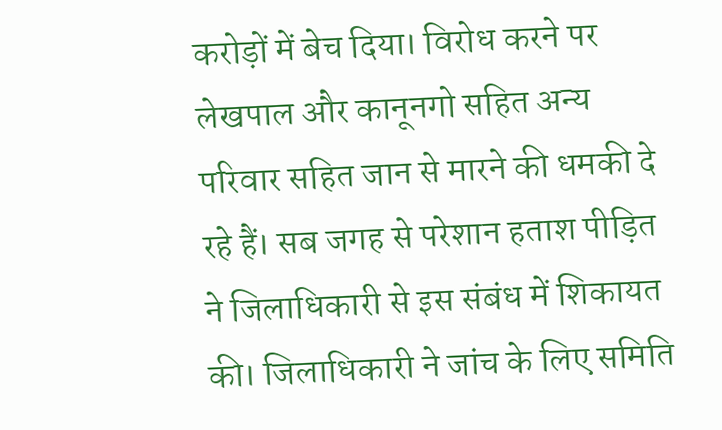करोड़ों में बेच दिया। विरोध करने पर लेखपाल और कानूनगो सहित अन्य परिवार सहित जान से मारने की धमकी दे रहे हैं। सब जगह से परेशान हताश पीड़ित ने जिलाधिकारी से इस संबंध में शिकायत की। जिलाधिकारी ने जांच के लिए समिति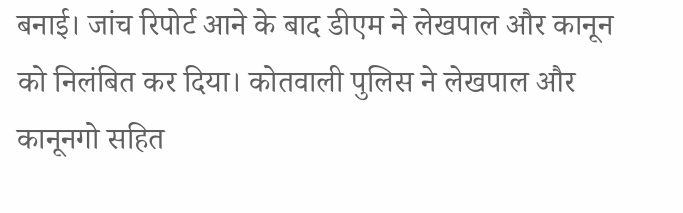बनाई। जांच रिपोर्ट आने के बाद डीएम ने लेखपाल और कानून को निलंबित कर दिया। कोतवाली पुलिस ने लेखपाल और कानूनगो सहित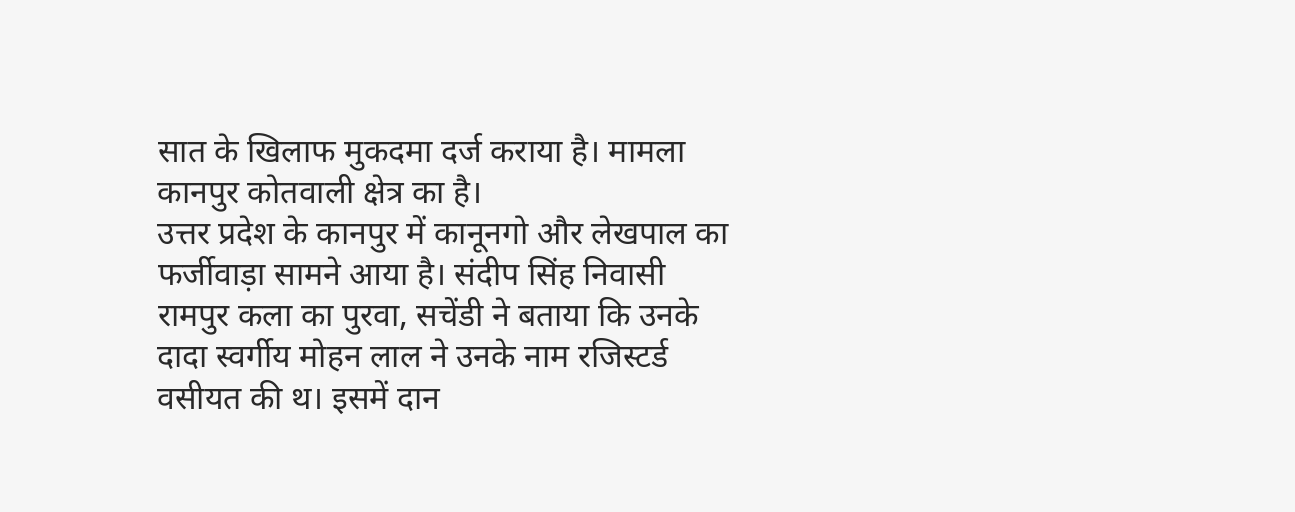सात के खिलाफ मुकदमा दर्ज कराया है। मामला कानपुर कोतवाली क्षेत्र का है।
उत्तर प्रदेश के कानपुर में कानूनगो और लेखपाल का फर्जीवाड़ा सामने आया है। संदीप सिंह निवासी रामपुर कला का पुरवा, सचेंडी ने बताया कि उनके दादा स्वर्गीय मोहन लाल ने उनके नाम रजिस्टर्ड वसीयत की थ। इसमें दान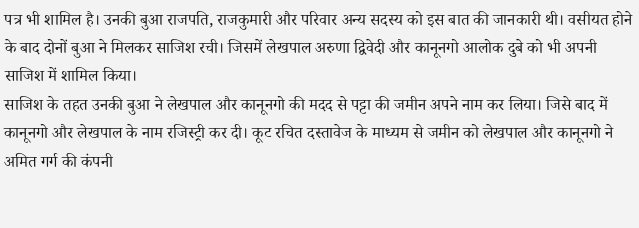पत्र भी शामिल है। उनकी बुआ राजपति, राजकुमारी और परिवार अन्य सदस्य को इस बात की जानकारी थी। वसीयत होने के बाद दोनों बुआ ने मिलकर साजिश रची। जिसमें लेखपाल अरुणा द्विवेदी और कानूनगो आलोक दुबे को भी अपनी साजिश में शामिल किया।
साजिश के तहत उनकी बुआ ने लेखपाल और कानूनगो की मदद से पट्टा की जमीन अपने नाम कर लिया। जिसे बाद में कानूनगो और लेखपाल के नाम रजिस्ट्री कर दी। कूट रचित दस्तावेज के माध्यम से जमीन को लेखपाल और कानूनगो ने अमित गर्ग की कंपनी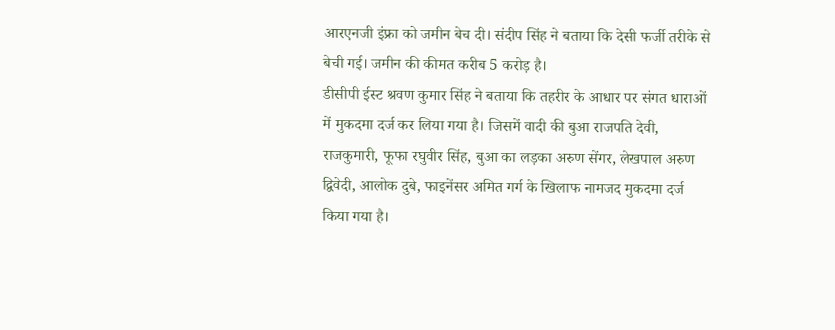आरएनजी इंफ्रा को जमीन बेच दी। संदीप सिंह ने बताया कि देसी फर्जी तरीके से बेची गई। जमीन की कीमत करीब 5 करोड़ है।
डीसीपी ईस्ट श्रवण कुमार सिंह ने बताया कि तहरीर के आधार पर संगत धाराओं में मुकदमा दर्ज कर लिया गया है। जिसमें वादी की बुआ राजपति देवी, राजकुमारी, फूफा रघुवीर सिंह, बुआ का लड़का अरुण सेंगर, लेखपाल अरुण द्विवेदी, आलोक दुबे, फाइनेंसर अमित गर्ग के खिलाफ नामजद मुकदमा दर्ज किया गया है।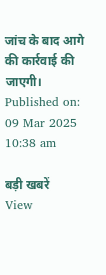जांच के बाद आगे की कार्रवाई की जाएगी।
Published on:
09 Mar 2025 10:38 am

बड़ी खबरें
View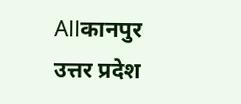Allकानपुर
उत्तर प्रदेश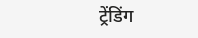ट्रेंडिंग